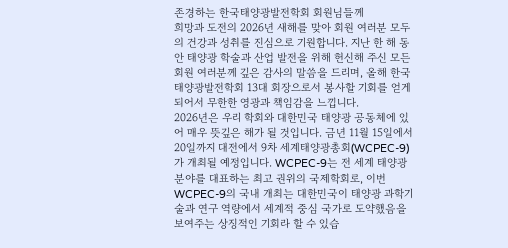존경하는 한국태양광발전학회 회원님들께
희망과 도전의 2026년 새해를 맞아 회원 여러분 모두의 건강과 성취를 진심으로 기원합니다. 지난 한 해 동안 태양광 학술과 산업 발전을 위해 헌신해 주신 모든 회원 여러분께 깊은 감사의 말씀을 드리며, 올해 한국태양광발전학회 13대 회장으로서 봉사할 기회를 얻게 되어서 무한한 영광과 책임감을 느낍니다.
2026년은 우리 학회와 대한민국 태양광 공동체에 있어 매우 뜻깊은 해가 될 것입니다. 금년 11월 15일에서 20일까지 대전에서 9차 세계태양광총회(WCPEC-9)가 개최될 예정입니다. WCPEC-9는 전 세계 태양광 분야를 대표하는 최고 권위의 국제학회로, 이번 WCPEC-9의 국내 개최는 대한민국이 태양광 과학기술과 연구 역량에서 세계적 중심 국가로 도약했음을 보여주는 상징적인 기회라 할 수 있습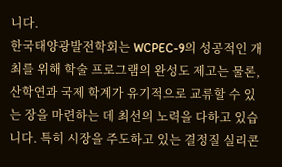니다.
한국태양광발전학회는 WCPEC-9의 성공적인 개최를 위해 학술 프로그램의 완성도 제고는 물론, 산학연과 국제 학계가 유기적으로 교류할 수 있는 장을 마련하는 데 최선의 노력을 다하고 있습니다. 특히 시장을 주도하고 있는 결정질 실리콘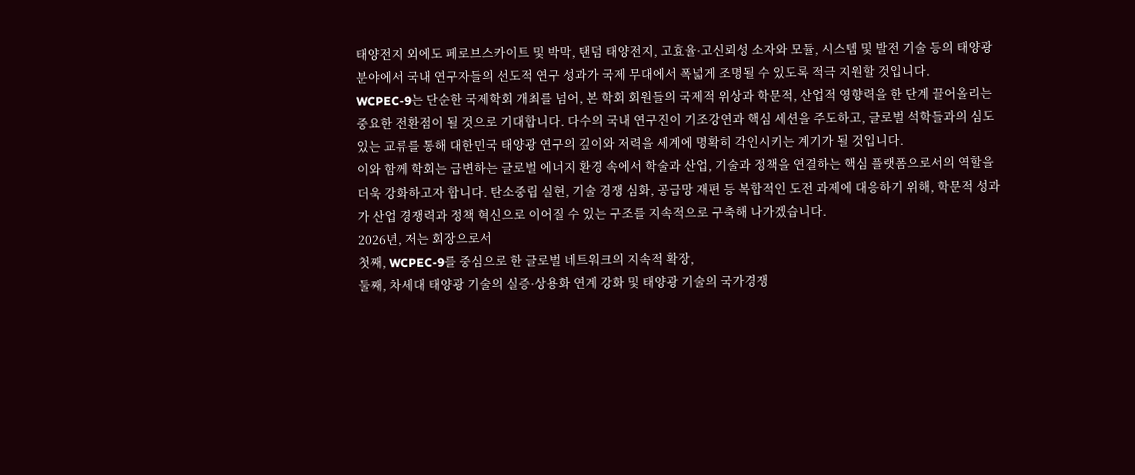태양전지 외에도 페로브스카이트 및 박막, 탠덤 태양전지, 고효율·고신뢰성 소자와 모듈, 시스템 및 발전 기술 등의 태양광 분야에서 국내 연구자들의 선도적 연구 성과가 국제 무대에서 폭넓게 조명될 수 있도록 적극 지원할 것입니다.
WCPEC-9는 단순한 국제학회 개최를 넘어, 본 학회 회원들의 국제적 위상과 학문적, 산업적 영향력을 한 단계 끌어올리는 중요한 전환점이 될 것으로 기대합니다. 다수의 국내 연구진이 기조강연과 핵심 세션을 주도하고, 글로벌 석학들과의 심도 있는 교류를 통해 대한민국 태양광 연구의 깊이와 저력을 세계에 명확히 각인시키는 계기가 될 것입니다.
이와 함께 학회는 급변하는 글로벌 에너지 환경 속에서 학술과 산업, 기술과 정책을 연결하는 핵심 플랫폼으로서의 역할을 더욱 강화하고자 합니다. 탄소중립 실현, 기술 경쟁 심화, 공급망 재편 등 복합적인 도전 과제에 대응하기 위해, 학문적 성과가 산업 경쟁력과 정책 혁신으로 이어질 수 있는 구조를 지속적으로 구축해 나가겠습니다.
2026년, 저는 회장으로서
첫째, WCPEC-9를 중심으로 한 글로벌 네트워크의 지속적 확장,
둘째, 차세대 태양광 기술의 실증·상용화 연계 강화 및 태양광 기술의 국가경쟁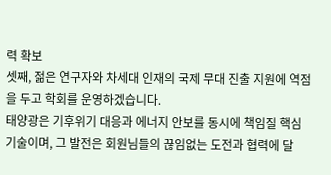력 확보
셋째, 젊은 연구자와 차세대 인재의 국제 무대 진출 지원에 역점을 두고 학회를 운영하겠습니다.
태양광은 기후위기 대응과 에너지 안보를 동시에 책임질 핵심 기술이며, 그 발전은 회원님들의 끊임없는 도전과 협력에 달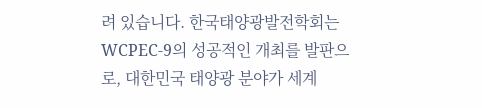려 있습니다. 한국태양광발전학회는 WCPEC-9의 성공적인 개최를 발판으로, 대한민국 태양광 분야가 세계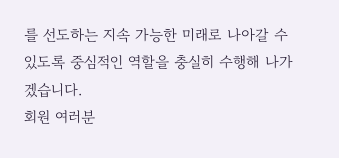를 선도하는 지속 가능한 미래로 나아갈 수 있도록 중심적인 역할을 충실히 수행해 나가겠습니다.
회원 여러분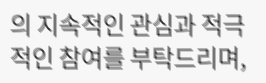의 지속적인 관심과 적극적인 참여를 부탁드리며,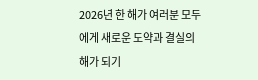2026년 한 해가 여러분 모두에게 새로운 도약과 결실의 해가 되기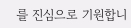를 진심으로 기원합니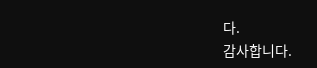다.
감사합니다.